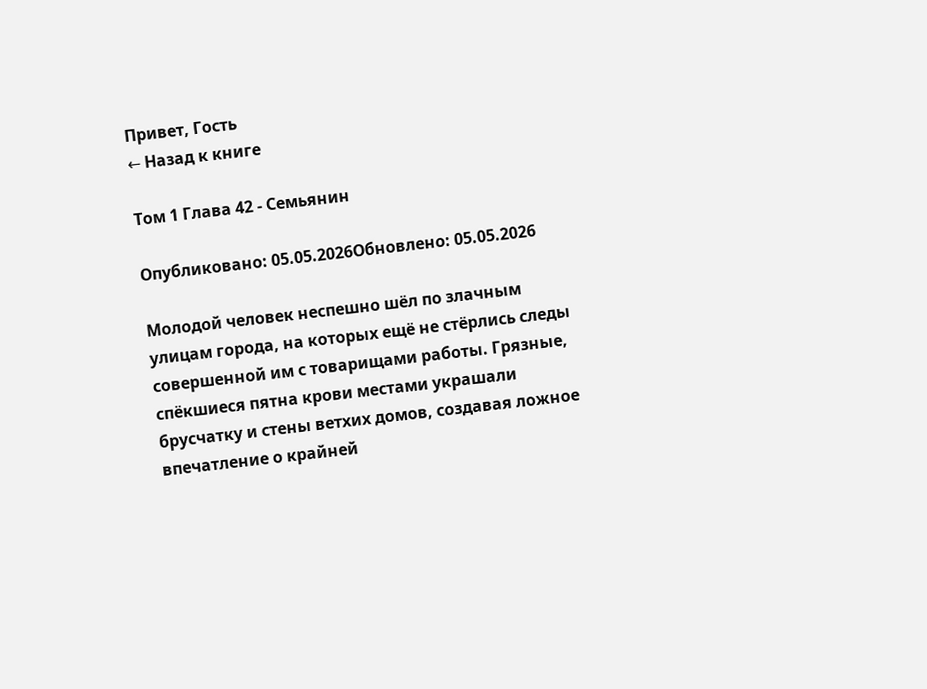Привет, Гость
← Назад к книге

Том 1 Глава 42 - Семьянин

Опубликовано: 05.05.2026Обновлено: 05.05.2026

Молодой человек неспешно шёл по злачным улицам города, на которых ещё не стёрлись следы совершенной им с товарищами работы. Грязные, спёкшиеся пятна крови местами украшали брусчатку и стены ветхих домов, создавая ложное впечатление о крайней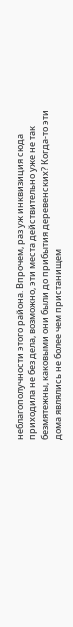неблагополучности этого района. Впрочем, раз уж инквизиция сюда приходила не без дела, возможно, эти места действительно уже не так безмятежны, каковыми они были до прибытия деревенских? Когда-то эти дома являлись не более чем пристанищем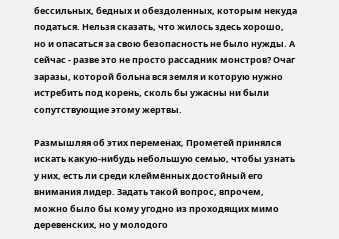бессильных, бедных и обездоленных, которым некуда податься. Нельзя сказать, что жилось здесь хорошо, но и опасаться за свою безопасность не было нужды. А сейчас - разве это не просто рассадник монстров? Очаг заразы, которой больна вся земля и которую нужно истребить под корень, сколь бы ужасны ни были сопутствующие этому жертвы.

Размышляя об этих переменах, Прометей принялся искать какую-нибудь небольшую семью, чтобы узнать у них, есть ли среди клеймённых достойный его внимания лидер. Задать такой вопрос, впрочем, можно было бы кому угодно из проходящих мимо деревенских, но у молодого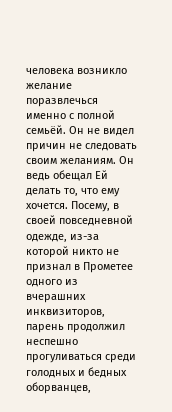человека возникло желание поразвлечься именно с полной семьёй. Он не видел причин не следовать своим желаниям. Он ведь обещал Ей делать то, что ему хочется. Посему, в своей повседневной одежде, из-за которой никто не признал в Прометее одного из вчерашних инквизиторов, парень продолжил неспешно прогуливаться среди голодных и бедных оборванцев,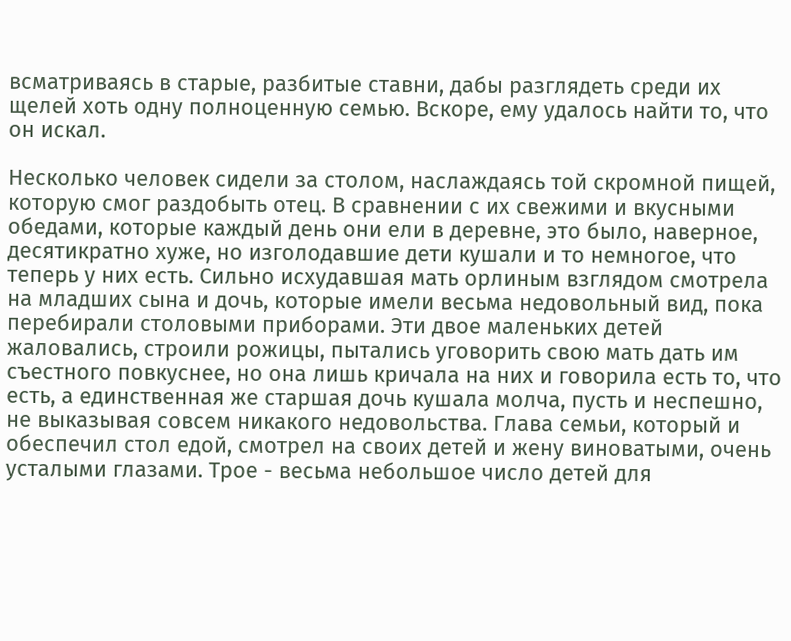всматриваясь в старые, разбитые ставни, дабы разглядеть среди их щелей хоть одну полноценную семью. Вскоре, ему удалось найти то, что он искал.

Несколько человек сидели за столом, наслаждаясь той скромной пищей, которую смог раздобыть отец. В сравнении с их свежими и вкусными обедами, которые каждый день они ели в деревне, это было, наверное, десятикратно хуже, но изголодавшие дети кушали и то немногое, что теперь у них есть. Сильно исхудавшая мать орлиным взглядом смотрела на младших сына и дочь, которые имели весьма недовольный вид, пока перебирали столовыми приборами. Эти двое маленьких детей жаловались, строили рожицы, пытались уговорить свою мать дать им съестного повкуснее, но она лишь кричала на них и говорила есть то, что есть, а единственная же старшая дочь кушала молча, пусть и неспешно, не выказывая совсем никакого недовольства. Глава семьи, который и обеспечил стол едой, смотрел на своих детей и жену виноватыми, очень усталыми глазами. Трое - весьма небольшое число детей для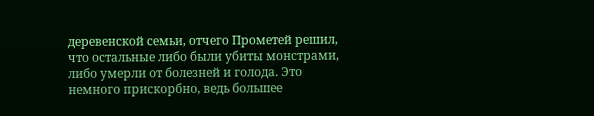деревенской семьи, отчего Прометей решил, что остальные либо были убиты монстрами, либо умерли от болезней и голода. Это немного прискорбно, ведь большее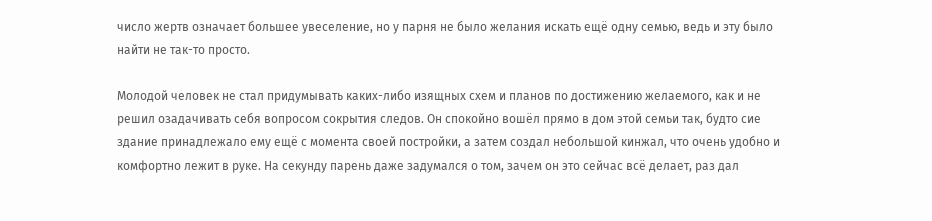число жертв означает большее увеселение, но у парня не было желания искать ещё одну семью, ведь и эту было найти не так-то просто.

Молодой человек не стал придумывать каких-либо изящных схем и планов по достижению желаемого, как и не решил озадачивать себя вопросом сокрытия следов. Он спокойно вошёл прямо в дом этой семьи так, будто сие здание принадлежало ему ещё с момента своей постройки, а затем создал небольшой кинжал, что очень удобно и комфортно лежит в руке. На секунду парень даже задумался о том, зачем он это сейчас всё делает, раз дал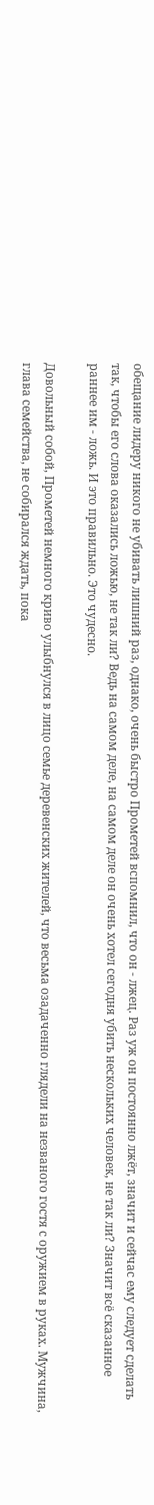обещание лидеру никого не убивать лишний раз, однако, очень быстро Прометей вспомнил, что он - лжец. Раз уж он постоянно лжёт, значит и сейчас ему следует сделать так, чтобы его слова оказались ложью, не так ли? Ведь на самом деле, на самом деле он очень хотел сегодня убить нескольких человек, не так ли? Значит всё сказанное раннее им - ложь. И это правильно. Это чудесно.

Довольный собой, Прометей немного криво улыбнулся в лицо семье деревенских жителей, что весьма озадаченно глядели на незваного гостя с оружием в руках. Мужчина, глава семейства, не собирался ждать, пока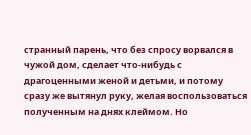странный парень, что без спросу ворвался в чужой дом, сделает что-нибудь с драгоценными женой и детьми, и потому сразу же вытянул руку, желая воспользоваться полученным на днях клеймом. Но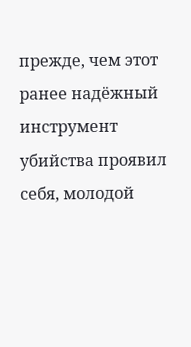прежде, чем этот ранее надёжный инструмент убийства проявил себя, молодой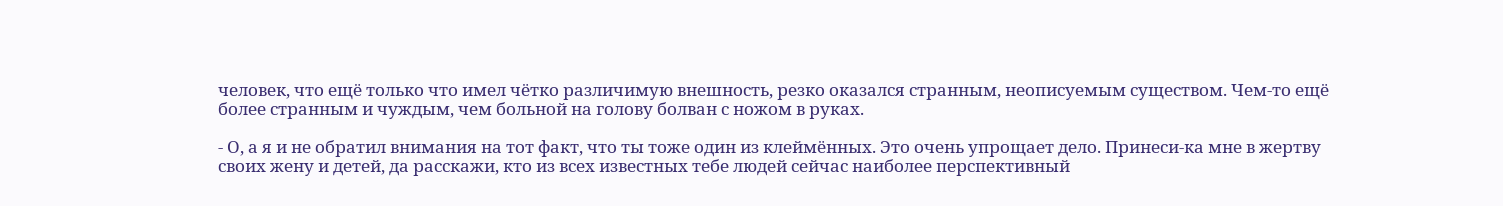человек, что ещё только что имел чётко различимую внешность, резко оказался странным, неописуемым существом. Чем-то ещё более странным и чуждым, чем больной на голову болван с ножом в руках.

- О, а я и не обратил внимания на тот факт, что ты тоже один из клеймённых. Это очень упрощает дело. Принеси-ка мне в жертву своих жену и детей, да расскажи, кто из всех известных тебе людей сейчас наиболее перспективный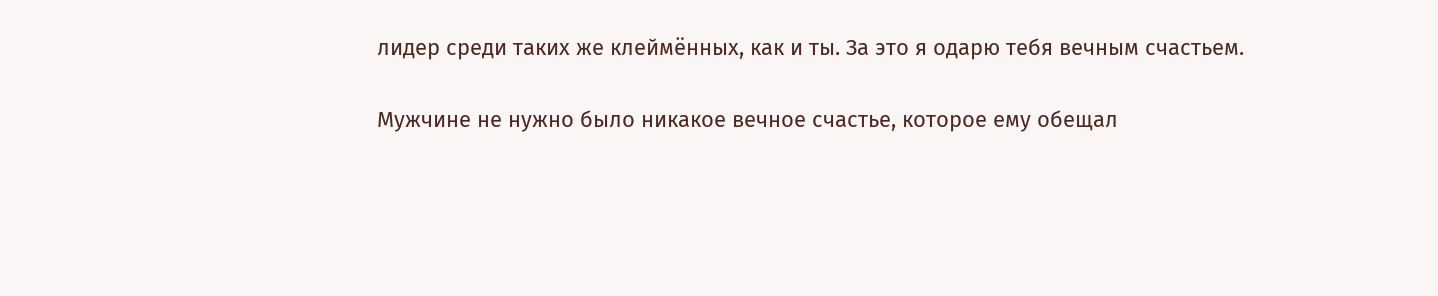лидер среди таких же клеймённых, как и ты. За это я одарю тебя вечным счастьем.

Мужчине не нужно было никакое вечное счастье, которое ему обещал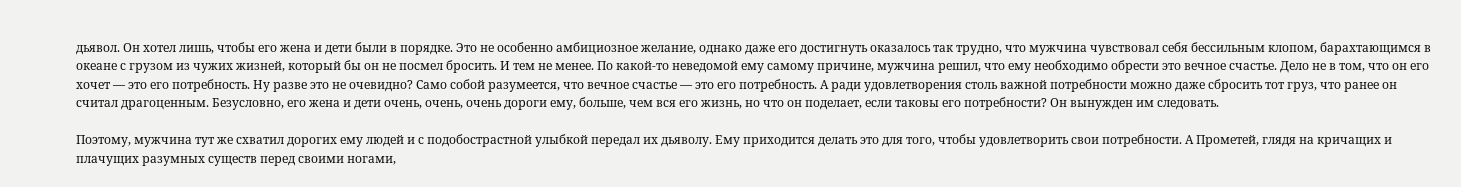дьявол. Он хотел лишь, чтобы его жена и дети были в порядке. Это не особенно амбициозное желание, однако даже его достигнуть оказалось так трудно, что мужчина чувствовал себя бессильным клопом, барахтающимся в океане с грузом из чужих жизней, который бы он не посмел бросить. И тем не менее. По какой-то неведомой ему самому причине, мужчина решил, что ему необходимо обрести это вечное счастье. Дело не в том, что он его хочет — это его потребность. Ну разве это не очевидно? Само собой разумеется, что вечное счастье — это его потребность. А ради удовлетворения столь важной потребности можно даже сбросить тот груз, что ранее он считал драгоценным. Безусловно, его жена и дети очень, очень, очень дороги ему, больше, чем вся его жизнь, но что он поделает, если таковы его потребности? Он вынужден им следовать.

Поэтому, мужчина тут же схватил дорогих ему людей и с подобострастной улыбкой передал их дьяволу. Ему приходится делать это для того, чтобы удовлетворить свои потребности. А Прометей, глядя на кричащих и плачущих разумных существ перед своими ногами,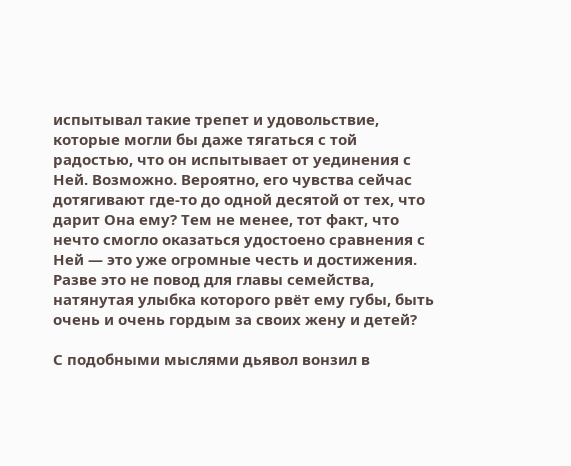испытывал такие трепет и удовольствие, которые могли бы даже тягаться с той радостью, что он испытывает от уединения с Ней. Возможно. Вероятно, его чувства сейчас дотягивают где-то до одной десятой от тех, что дарит Она ему? Тем не менее, тот факт, что нечто смогло оказаться удостоено сравнения с Ней — это уже огромные честь и достижения. Разве это не повод для главы семейства, натянутая улыбка которого рвёт ему губы, быть очень и очень гордым за своих жену и детей?

С подобными мыслями дьявол вонзил в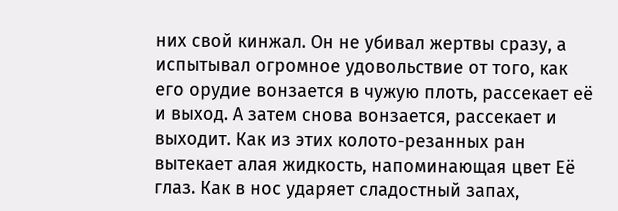них свой кинжал. Он не убивал жертвы сразу, а испытывал огромное удовольствие от того, как его орудие вонзается в чужую плоть, рассекает её и выход. А затем снова вонзается, рассекает и выходит. Как из этих колото-резанных ран вытекает алая жидкость, напоминающая цвет Её глаз. Как в нос ударяет сладостный запах,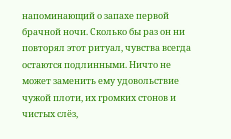напоминающий о запахе первой брачной ночи. Сколько бы раз он ни повторял этот ритуал, чувства всегда остаются подлинными. Ничто не может заменить ему удовольствие чужой плоти, их громких стонов и чистых слёз,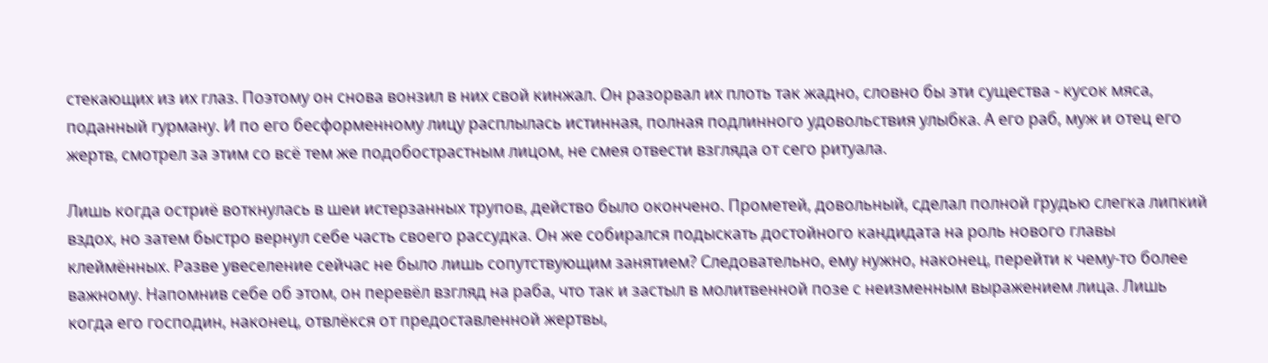стекающих из их глаз. Поэтому он снова вонзил в них свой кинжал. Он разорвал их плоть так жадно, словно бы эти существа - кусок мяса, поданный гурману. И по его бесформенному лицу расплылась истинная, полная подлинного удовольствия улыбка. А его раб, муж и отец его жертв, смотрел за этим со всё тем же подобострастным лицом, не смея отвести взгляда от сего ритуала.

Лишь когда остриё воткнулась в шеи истерзанных трупов, действо было окончено. Прометей, довольный, сделал полной грудью слегка липкий вздох, но затем быстро вернул себе часть своего рассудка. Он же собирался подыскать достойного кандидата на роль нового главы клеймённых. Разве увеселение сейчас не было лишь сопутствующим занятием? Следовательно, ему нужно, наконец, перейти к чему-то более важному. Напомнив себе об этом, он перевёл взгляд на раба, что так и застыл в молитвенной позе с неизменным выражением лица. Лишь когда его господин, наконец, отвлёкся от предоставленной жертвы,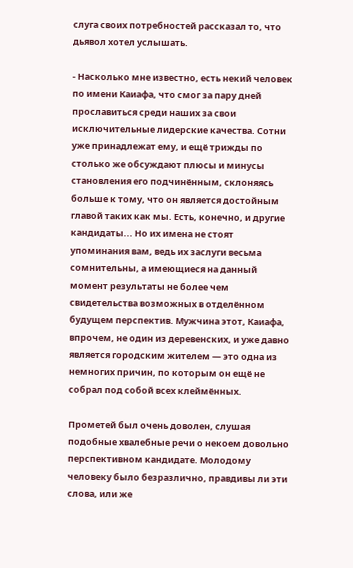слуга своих потребностей рассказал то, что дьявол хотел услышать.

- Насколько мне известно, есть некий человек по имени Каиафа, что смог за пару дней прославиться среди наших за свои исключительные лидерские качества. Сотни уже принадлежат ему, и ещё трижды по столько же обсуждают плюсы и минусы становления его подчинённым, склоняясь больше к тому, что он является достойным главой таких как мы. Есть, конечно, и другие кандидаты... Но их имена не стоят упоминания вам, ведь их заслуги весьма сомнительны, а имеющиеся на данный момент результаты не более чем свидетельства возможных в отделённом будущем перспектив. Мужчина этот, Каиафа, впрочем, не один из деревенских, и уже давно является городским жителем — это одна из немногих причин, по которым он ещё не собрал под собой всех клеймённых.

Прометей был очень доволен, слушая подобные хвалебные речи о некоем довольно перспективном кандидате. Молодому человеку было безразлично, правдивы ли эти слова, или же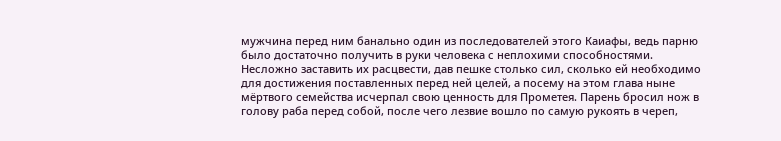мужчина перед ним банально один из последователей этого Каиафы, ведь парню было достаточно получить в руки человека с неплохими способностями. Несложно заставить их расцвести, дав пешке столько сил, сколько ей необходимо для достижения поставленных перед ней целей, а посему на этом глава ныне мёртвого семейства исчерпал свою ценность для Прометея. Парень бросил нож в голову раба перед собой, после чего лезвие вошло по самую рукоять в череп,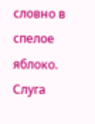словно в спелое яблоко. Слуга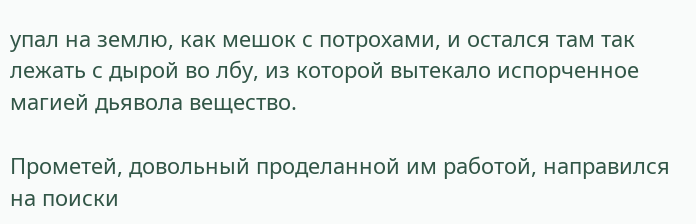упал на землю, как мешок с потрохами, и остался там так лежать с дырой во лбу, из которой вытекало испорченное магией дьявола вещество.

Прометей, довольный проделанной им работой, направился на поиски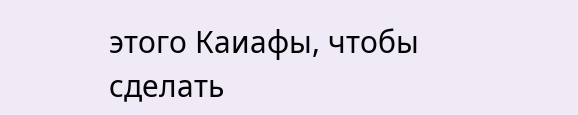этого Каиафы, чтобы сделать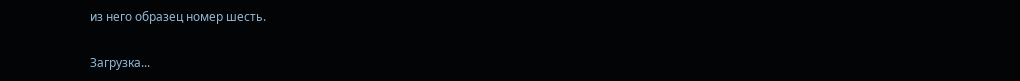из него образец номер шесть.

Загрузка...